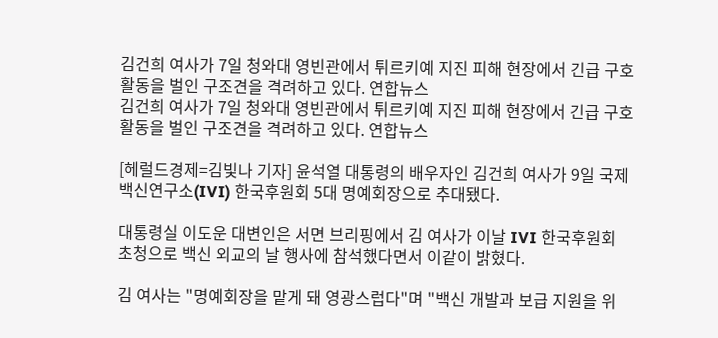김건희 여사가 7일 청와대 영빈관에서 튀르키예 지진 피해 현장에서 긴급 구호 활동을 벌인 구조견을 격려하고 있다. 연합뉴스
김건희 여사가 7일 청와대 영빈관에서 튀르키예 지진 피해 현장에서 긴급 구호 활동을 벌인 구조견을 격려하고 있다. 연합뉴스

[헤럴드경제=김빛나 기자] 윤석열 대통령의 배우자인 김건희 여사가 9일 국제백신연구소(IVI) 한국후원회 5대 명예회장으로 추대됐다.

대통령실 이도운 대변인은 서면 브리핑에서 김 여사가 이날 IVI 한국후원회 초청으로 백신 외교의 날 행사에 참석했다면서 이같이 밝혔다.

김 여사는 "명예회장을 맡게 돼 영광스럽다"며 "백신 개발과 보급 지원을 위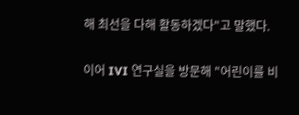해 최선을 다해 활동하겠다"고 말했다.

이어 IVI 연구실을 방문해 "어린이를 비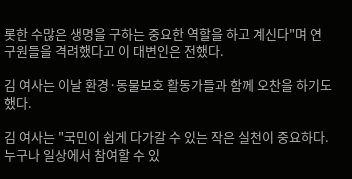롯한 수많은 생명을 구하는 중요한 역할을 하고 계신다"며 연구원들을 격려했다고 이 대변인은 전했다.

김 여사는 이날 환경·동물보호 활동가들과 함께 오찬을 하기도 했다.

김 여사는 "국민이 쉽게 다가갈 수 있는 작은 실천이 중요하다. 누구나 일상에서 참여할 수 있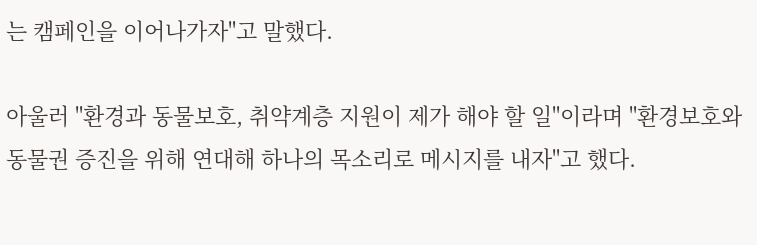는 캠페인을 이어나가자"고 말했다.

아울러 "환경과 동물보호, 취약계층 지원이 제가 해야 할 일"이라며 "환경보호와 동물권 증진을 위해 연대해 하나의 목소리로 메시지를 내자"고 했다.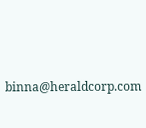binna@heraldcorp.com